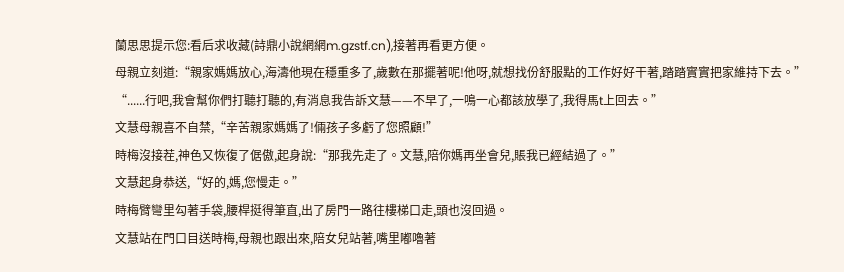蘭思思提示您:看后求收藏(詩鼎小說網網m.gzstf.cn),接著再看更方便。
母親立刻道:“親家媽媽放心,海濤他現在穩重多了,歲數在那擺著呢!他呀,就想找份舒服點的工作好好干著,踏踏實實把家維持下去。”
“......行吧,我會幫你們打聽打聽的,有消息我告訴文慧——不早了,一鳴一心都該放學了,我得馬t上回去。”
文慧母親喜不自禁,“辛苦親家媽媽了!倆孩子多虧了您照顧!”
時梅沒接茬,神色又恢復了倨傲,起身說:“那我先走了。文慧,陪你媽再坐會兒,賬我已經結過了。”
文慧起身恭送,“好的,媽,您慢走。”
時梅臂彎里勾著手袋,腰桿挺得筆直,出了房門一路往樓梯口走,頭也沒回過。
文慧站在門口目送時梅,母親也跟出來,陪女兒站著,嘴里嘟嚕著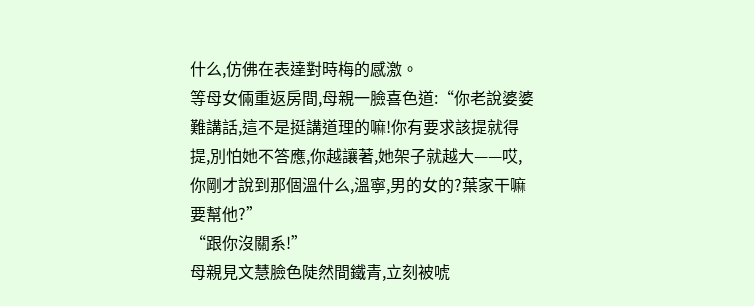什么,仿佛在表達對時梅的感激。
等母女倆重返房間,母親一臉喜色道:“你老說婆婆難講話,這不是挺講道理的嘛!你有要求該提就得提,別怕她不答應,你越讓著,她架子就越大——哎,你剛才說到那個溫什么,溫寧,男的女的?葉家干嘛要幫他?”
“跟你沒關系!”
母親見文慧臉色陡然間鐵青,立刻被唬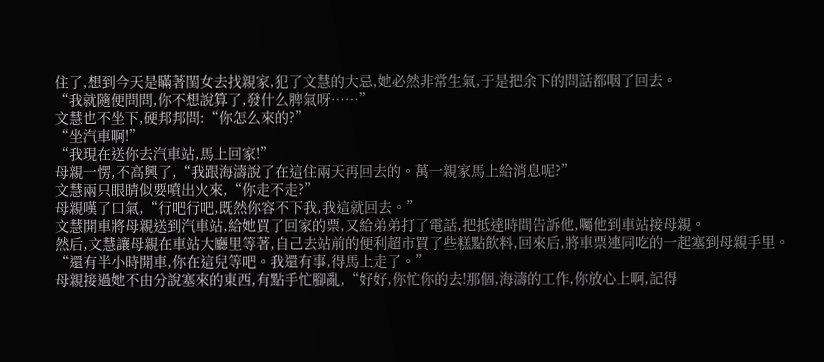住了,想到今天是瞞著閨女去找親家,犯了文慧的大忌,她必然非常生氣,于是把余下的問話都咽了回去。
“我就隨便問問,你不想說算了,發什么脾氣呀……”
文慧也不坐下,硬邦邦問:“你怎么來的?”
“坐汽車啊!”
“我現在送你去汽車站,馬上回家!”
母親一愣,不高興了,“我跟海濤說了在這住兩天再回去的。萬一親家馬上給消息呢?”
文慧兩只眼睛似要噴出火來,“你走不走?”
母親嘆了口氣,“行吧行吧,既然你容不下我,我這就回去。”
文慧開車將母親送到汽車站,給她買了回家的票,又給弟弟打了電話,把抵達時間告訴他,囑他到車站接母親。
然后,文慧讓母親在車站大廳里等著,自己去站前的便利超市買了些糕點飲料,回來后,將車票連同吃的一起塞到母親手里。
“還有半小時開車,你在這兒等吧。我還有事,得馬上走了。”
母親接過她不由分說塞來的東西,有點手忙腳亂,“好好,你忙你的去!那個,海濤的工作,你放心上啊,記得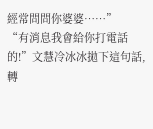經常問問你婆婆……”
“有消息我會給你打電話的!”文慧冷冰冰拋下這句話,轉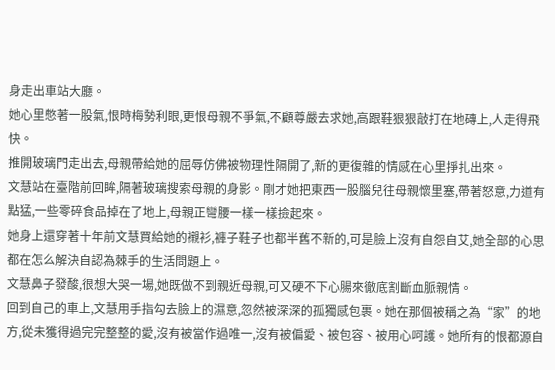身走出車站大廳。
她心里憋著一股氣,恨時梅勢利眼,更恨母親不爭氣,不顧尊嚴去求她,高跟鞋狠狠敲打在地磚上,人走得飛快。
推開玻璃門走出去,母親帶給她的屈辱仿佛被物理性隔開了,新的更復雜的情感在心里掙扎出來。
文慧站在臺階前回眸,隔著玻璃搜索母親的身影。剛才她把東西一股腦兒往母親懷里塞,帶著怒意,力道有點猛,一些零碎食品掉在了地上,母親正彎腰一樣一樣撿起來。
她身上還穿著十年前文慧買給她的襯衫,褲子鞋子也都半舊不新的,可是臉上沒有自怨自艾,她全部的心思都在怎么解決自認為棘手的生活問題上。
文慧鼻子發酸,很想大哭一場,她既做不到親近母親,可又硬不下心腸來徹底割斷血脈親情。
回到自己的車上,文慧用手指勾去臉上的濕意,忽然被深深的孤獨感包裹。她在那個被稱之為“家”的地方,從未獲得過完完整整的愛,沒有被當作過唯一,沒有被偏愛、被包容、被用心呵護。她所有的恨都源自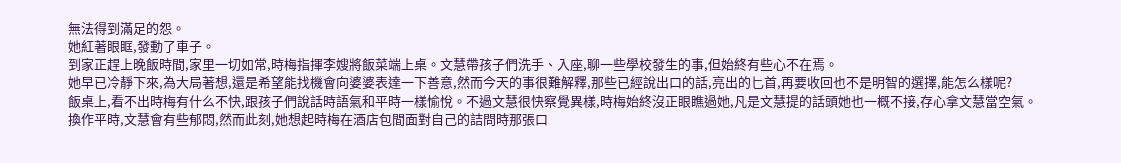無法得到滿足的怨。
她紅著眼眶,發動了車子。
到家正趕上晚飯時間,家里一切如常,時梅指揮李嫂將飯菜端上桌。文慧帶孩子們洗手、入座,聊一些學校發生的事,但始終有些心不在焉。
她早已冷靜下來,為大局著想,還是希望能找機會向婆婆表達一下善意,然而今天的事很難解釋,那些已經說出口的話,亮出的匕首,再要收回也不是明智的選擇,能怎么樣呢?
飯桌上,看不出時梅有什么不快,跟孩子們說話時語氣和平時一樣愉悅。不過文慧很快察覺異樣,時梅始終沒正眼瞧過她,凡是文慧提的話頭她也一概不接,存心拿文慧當空氣。
換作平時,文慧會有些郁悶,然而此刻,她想起時梅在酒店包間面對自己的詰問時那張口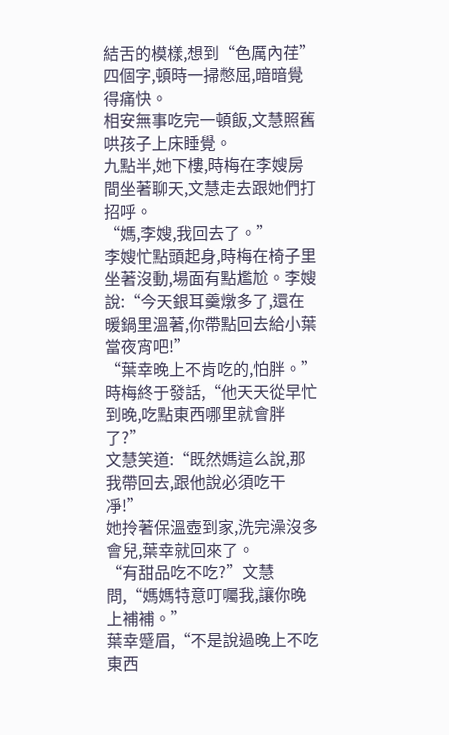結舌的模樣,想到“色厲內荏”四個字,頓時一掃憋屈,暗暗覺得痛快。
相安無事吃完一頓飯,文慧照舊哄孩子上床睡覺。
九點半,她下樓,時梅在李嫂房間坐著聊天,文慧走去跟她們打招呼。
“媽,李嫂,我回去了。”
李嫂忙點頭起身,時梅在椅子里坐著沒動,場面有點尷尬。李嫂說:“今天銀耳羹燉多了,還在暖鍋里溫著,你帶點回去給小葉當夜宵吧!”
“葉幸晚上不肯吃的,怕胖。”
時梅終于發話,“他天天從早忙到晚,吃點東西哪里就會胖了?”
文慧笑道:“既然媽這么說,那我帶回去,跟他說必須吃干凈!”
她拎著保溫壺到家,洗完澡沒多會兒,葉幸就回來了。
“有甜品吃不吃?”文慧問,“媽媽特意叮囑我,讓你晚上補補。”
葉幸蹙眉,“不是說過晚上不吃東西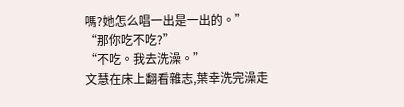嗎?她怎么唱一出是一出的。”
“那你吃不吃?”
“不吃。我去洗澡。”
文慧在床上翻看雜志,葉幸洗完澡走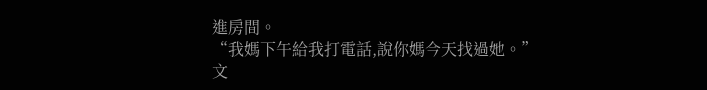進房間。
“我媽下午給我打電話,說你媽今天找過她。”
文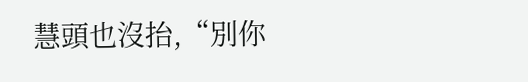慧頭也沒抬,“別你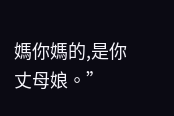媽你媽的,是你丈母娘。”